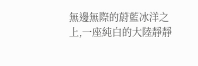無邊無際的蔚藍冰洋之上,一座純白的大陸靜靜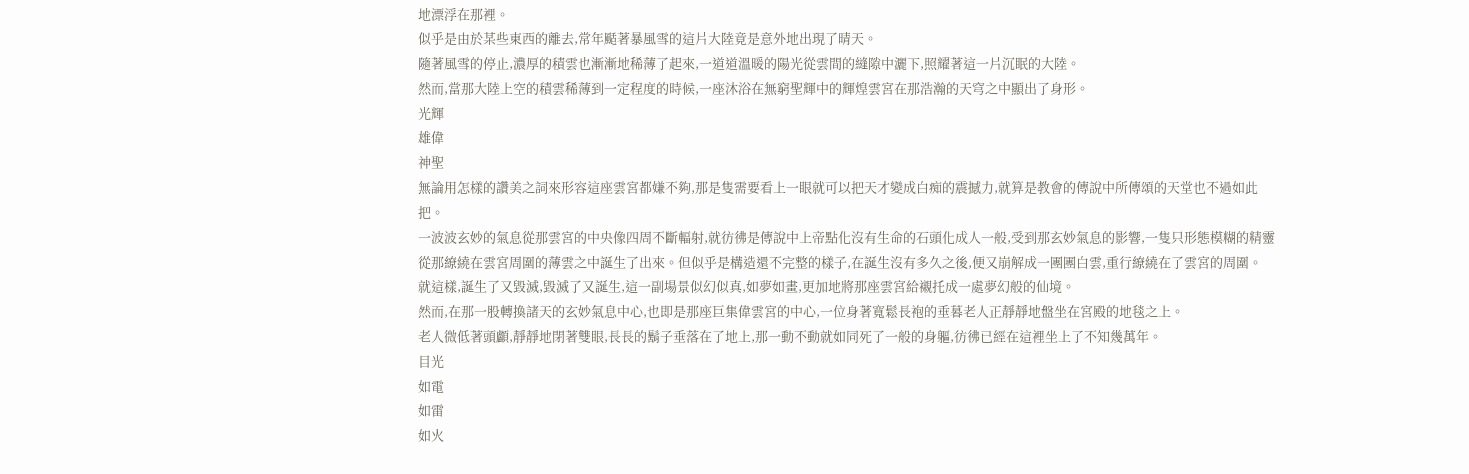地漂浮在那裡。
似乎是由於某些東西的離去,常年颳著暴風雪的這片大陸竟是意外地出現了晴天。
隨著風雪的停止,濃厚的積雲也漸漸地稀薄了起來,一道道溫暖的陽光從雲間的縫隙中灑下,照耀著這一片沉眠的大陸。
然而,當那大陸上空的積雲稀薄到一定程度的時候,一座沐浴在無窮聖輝中的輝煌雲宮在那浩瀚的天穹之中顯出了身形。
光輝
雄偉
神聖
無論用怎樣的讚美之詞來形容這座雲宮都嫌不夠,那是隻需要看上一眼就可以把天才變成白痴的震撼力,就算是教會的傳說中所傳頌的天堂也不過如此把。
一波波玄妙的氣息從那雲宮的中央像四周不斷輻射,就彷彿是傳說中上帝點化沒有生命的石頭化成人一般,受到那玄妙氣息的影響,一隻只形態模糊的精靈從那繚繞在雲宮周圍的薄雲之中誕生了出來。但似乎是構造還不完整的樣子,在誕生沒有多久之後,便又崩解成一團團白雲,重行繚繞在了雲宮的周圍。
就這樣,誕生了又毀滅,毀滅了又誕生,這一副場景似幻似真,如夢如畫,更加地將那座雲宮給襯托成一處夢幻般的仙境。
然而,在那一股轉換諸天的玄妙氣息中心,也即是那座巨集偉雲宮的中心,一位身著寬鬆長袍的垂暮老人正靜靜地盤坐在宮殿的地毯之上。
老人微低著頭顱,靜靜地閉著雙眼,長長的鬍子垂落在了地上,那一動不動就如同死了一般的身軀,彷彿已經在這裡坐上了不知幾萬年。
目光
如電
如雷
如火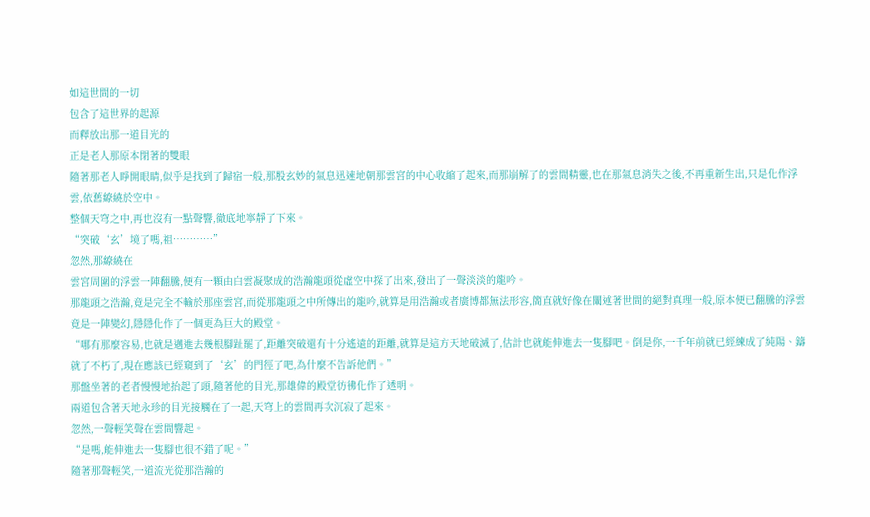如這世間的一切
包含了這世界的起源
而釋放出那一道目光的
正是老人那原本閉著的雙眼
隨著那老人睜開眼睛,似乎是找到了歸宿一般,那股玄妙的氣息迅速地朝那雲宮的中心收縮了起來,而那崩解了的雲間精靈,也在那氣息消失之後,不再重新生出,只是化作浮雲,依舊繚繞於空中。
整個天穹之中,再也沒有一點聲響,徹底地寧靜了下來。
“突破‘玄’境了嗎,祖…………”
忽然,那繚繞在
雲宮周圍的浮雲一陣翻騰,便有一顆由白雲凝聚成的浩瀚龍頭從虛空中探了出來,發出了一聲淡淡的龍吟。
那龍頭之浩瀚,竟是完全不輸於那座雲宮,而從那龍頭之中所傳出的龍吟,就算是用浩瀚或者廣博都無法形容,簡直就好像在闡述著世間的絕對真理一般,原本便已翻騰的浮雲竟是一陣變幻,隱隱化作了一個更為巨大的殿堂。
“哪有那麼容易,也就是邁進去幾根腳趾罷了,距離突破還有十分遙遠的距離,就算是這方天地破滅了,估計也就能伸進去一隻腳吧。倒是你,一千年前就已經練成了純陽、鑄就了不朽了,現在應該已經窺到了‘玄’的門徑了吧,為什麼不告訴他們。”
那盤坐著的老者慢慢地抬起了頭,隨著他的目光,那雄偉的殿堂彷彿化作了透明。
兩道包含著天地永珍的目光接觸在了一起,天穹上的雲間再次沉寂了起來。
忽然,一聲輕笑聲在雲間響起。
“是嗎,能伸進去一隻腳也很不錯了呢。”
隨著那聲輕笑,一道流光從那浩瀚的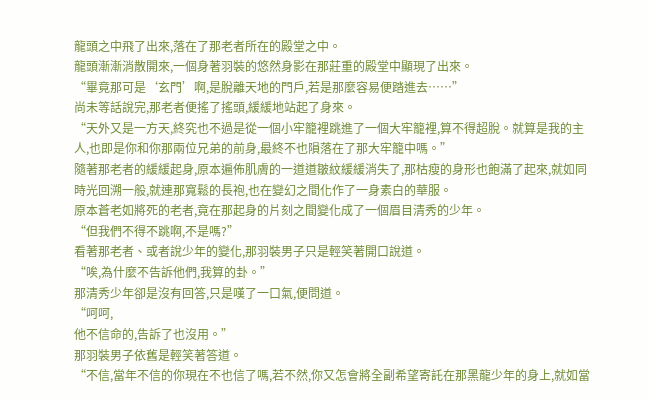龍頭之中飛了出來,落在了那老者所在的殿堂之中。
龍頭漸漸消散開來,一個身著羽裝的悠然身影在那莊重的殿堂中顯現了出來。
“畢竟那可是‘玄門’啊,是脫離天地的門戶,若是那麼容易便踏進去……”
尚未等話說完,那老者便搖了搖頭,緩緩地站起了身來。
“天外又是一方天,終究也不過是從一個小牢籠裡跳進了一個大牢籠裡,算不得超脫。就算是我的主人,也即是你和你那兩位兄弟的前身,最終不也隕落在了那大牢籠中嗎。”
隨著那老者的緩緩起身,原本遍佈肌膚的一道道皺紋緩緩消失了,那枯瘦的身形也飽滿了起來,就如同時光回溯一般,就連那寬鬆的長袍,也在變幻之間化作了一身素白的華服。
原本蒼老如將死的老者,竟在那起身的片刻之間變化成了一個眉目清秀的少年。
“但我們不得不跳啊,不是嗎?”
看著那老者、或者說少年的變化,那羽裝男子只是輕笑著開口說道。
“唉,為什麼不告訴他們,我算的卦。”
那清秀少年卻是沒有回答,只是嘆了一口氣,便問道。
“呵呵,
他不信命的,告訴了也沒用。”
那羽裝男子依舊是輕笑著答道。
“不信,當年不信的你現在不也信了嗎,若不然,你又怎會將全副希望寄託在那黑龍少年的身上,就如當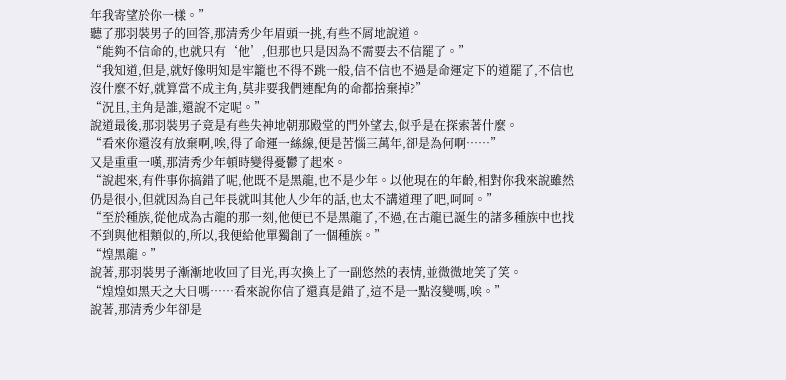年我寄望於你一樣。”
聽了那羽裝男子的回答,那清秀少年眉頭一挑,有些不屑地說道。
“能夠不信命的,也就只有‘他’,但那也只是因為不需要去不信罷了。”
“我知道,但是,就好像明知是牢籠也不得不跳一般,信不信也不過是命運定下的道罷了,不信也沒什麼不好,就算當不成主角,莫非要我們連配角的命都捨棄掉?”
“況且,主角是誰,還說不定呢。”
說道最後,那羽裝男子竟是有些失神地朝那殿堂的門外望去,似乎是在探索著什麼。
“看來你還沒有放棄啊,唉,得了命運一絲線,便是苦惱三萬年,卻是為何啊……”
又是重重一嘆,那清秀少年頓時變得憂鬱了起來。
“說起來,有件事你搞錯了呢,他既不是黑龍,也不是少年。以他現在的年齡,相對你我來說雖然仍是很小,但就因為自己年長就叫其他人少年的話,也太不講道理了吧,呵呵。”
“至於種族,從他成為古龍的那一刻,他便已不是黑龍了,不過,在古龍已誕生的諸多種族中也找不到與他相類似的,所以,我便給他單獨創了一個種族。”
“煌黑龍。”
說著,那羽裝男子漸漸地收回了目光,再次換上了一副悠然的表情,並微微地笑了笑。
“煌煌如黑天之大日嗎……看來說你信了還真是錯了,這不是一點沒變嗎,唉。”
說著,那清秀少年卻是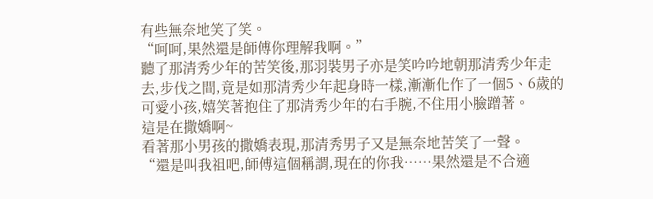有些無奈地笑了笑。
“呵呵,果然還是師傅你理解我啊。”
聽了那清秀少年的苦笑後,那羽裝男子亦是笑吟吟地朝那清秀少年走去,步伐之間,竟是如那清秀少年起身時一樣,漸漸化作了一個5、6歲的可愛小孩,嬉笑著抱住了那清秀少年的右手腕,不住用小臉蹭著。
這是在撒嬌啊~
看著那小男孩的撒嬌表現,那清秀男子又是無奈地苦笑了一聲。
“還是叫我祖吧,師傅這個稱謂,現在的你我……果然還是不合適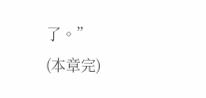了。”
(本章完)